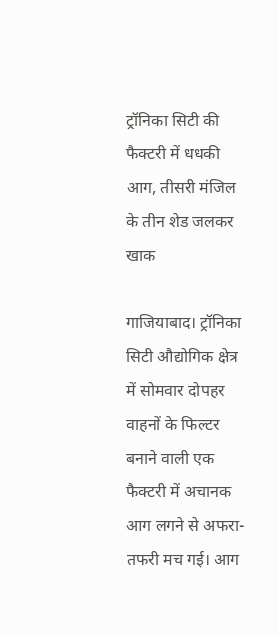ट्रॉनिका सिटी की फैक्टरी में धधकी आग, तीसरी मंजिल के तीन शेड जलकर खाक

गाजियाबाद। ट्रॉनिका सिटी औद्योगिक क्षेत्र में सोमवार दोपहर वाहनों के फिल्टर बनाने वाली एक फैक्टरी में अचानक आग लगने से अफरा-तफरी मच गई। आग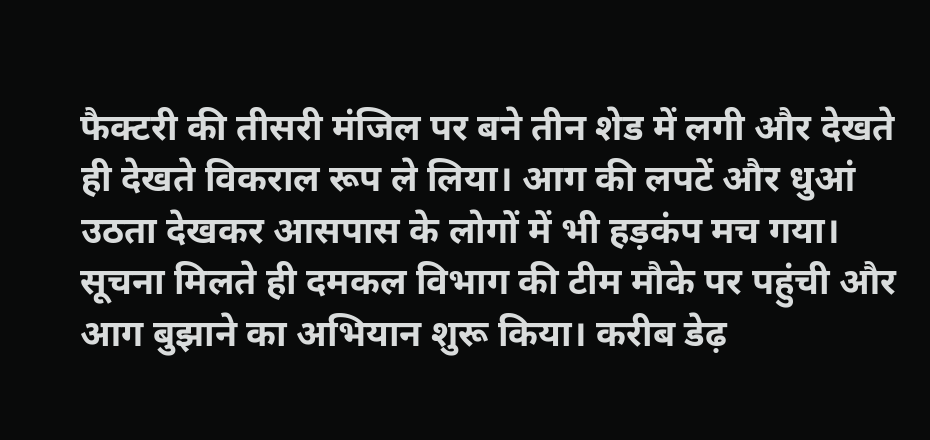फैक्टरी की तीसरी मंजिल पर बने तीन शेड में लगी और देखते ही देखते विकराल रूप ले लिया। आग की लपटें और धुआं उठता देखकर आसपास के लोगों में भी हड़कंप मच गया। सूचना मिलते ही दमकल विभाग की टीम मौके पर पहुंची और आग बुझाने का अभियान शुरू किया। करीब डेढ़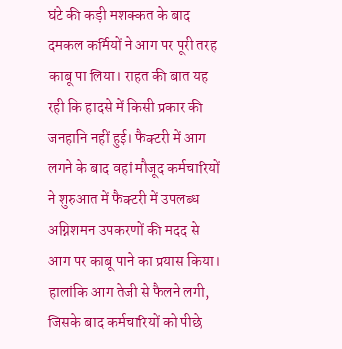घंटे की कड़ी मशक्कत के बाद दमकल कर्मियों ने आग पर पूरी तरह काबू पा लिया। राहत की बात यह रही कि हादसे में किसी प्रकार की जनहानि नहीं हुई। फैक्टरी में आग लगने के बाद वहां मौजूद कर्मचारियों ने शुरुआत में फैक्टरी में उपलब्ध अग्निशमन उपकरणों की मदद से आग पर काबू पाने का प्रयास किया। हालांकि आग तेजी से फैलने लगी, जिसके बाद कर्मचारियों को पीछे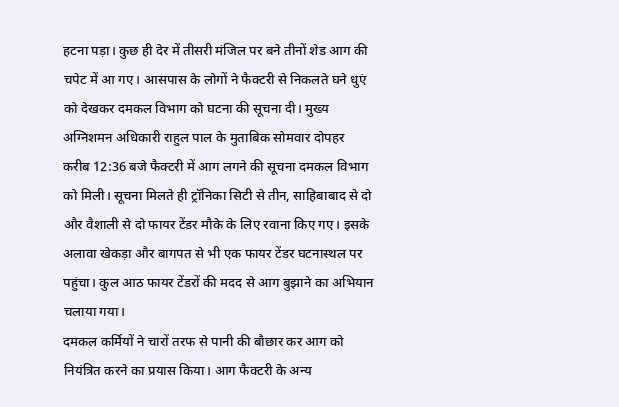हटना पड़ा। कुछ ही देर में तीसरी मंजिल पर बने तीनों शेड आग की चपेट में आ गए। आसपास के लोगों ने फैक्टरी से निकलते घने धुएं को देखकर दमकल विभाग को घटना की सूचना दी। मुख्य अग्निशमन अधिकारी राहुल पाल के मुताबिक सोमवार दोपहर करीब 12:36 बजे फैक्टरी में आग लगने की सूचना दमकल विभाग को मिली। सूचना मिलते ही ट्रॉनिका सिटी से तीन, साहिबाबाद से दो और वैशाली से दो फायर टेंडर मौके के लिए रवाना किए गए। इसके अलावा खेकड़ा और बागपत से भी एक फायर टेंडर घटनास्थल पर पहुंचा। कुल आठ फायर टेंडरों की मदद से आग बुझाने का अभियान चलाया गया।
दमकल कर्मियों ने चारों तरफ से पानी की बौछार कर आग को नियंत्रित करने का प्रयास किया। आग फैक्टरी के अन्य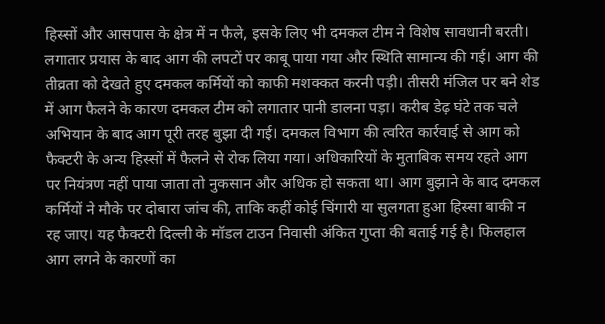हिस्सों और आसपास के क्षेत्र में न फैले, इसके लिए भी दमकल टीम ने विशेष सावधानी बरती। लगातार प्रयास के बाद आग की लपटों पर काबू पाया गया और स्थिति सामान्य की गई। आग की तीव्रता को देखते हुए दमकल कर्मियों को काफी मशक्कत करनी पड़ी। तीसरी मंजिल पर बने शेड में आग फैलने के कारण दमकल टीम को लगातार पानी डालना पड़ा। करीब डेढ़ घंटे तक चले अभियान के बाद आग पूरी तरह बुझा दी गई। दमकल विभाग की त्वरित कार्रवाई से आग को फैक्टरी के अन्य हिस्सों में फैलने से रोक लिया गया। अधिकारियों के मुताबिक समय रहते आग पर नियंत्रण नहीं पाया जाता तो नुकसान और अधिक हो सकता था। आग बुझाने के बाद दमकल कर्मियों ने मौके पर दोबारा जांच की, ताकि कहीं कोई चिंगारी या सुलगता हुआ हिस्सा बाकी न रह जाए। यह फैक्टरी दिल्ली के मॉडल टाउन निवासी अंकित गुप्ता की बताई गई है। फिलहाल आग लगने के कारणों का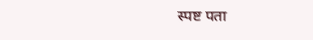स्पष्ट पता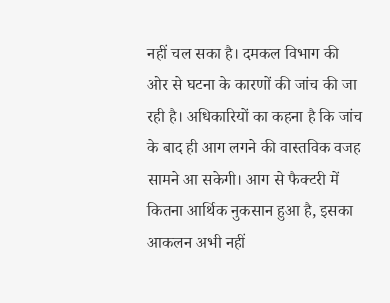नहीं चल सका है। दमकल विभाग की ओर से घटना के कारणों की जांच की जा रही है। अधिकारियों का कहना है कि जांच के बाद ही आग लगने की वास्तविक वजह सामने आ सकेगी। आग से फैक्टरी में कितना आर्थिक नुकसान हुआ है, इसका आकलन अभी नहीं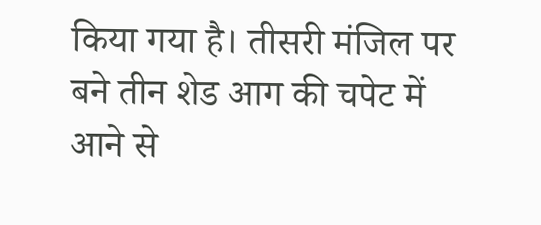किया गया है। तीसरी मंजिल पर बने तीन शेड आग की चपेट में आने से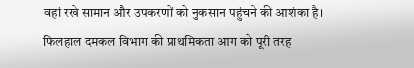वहां रखे सामान और उपकरणों को नुकसान पहुंचने की आशंका है। फिलहाल दमकल विभाग की प्राथमिकता आग को पूरी तरह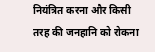नियंत्रित करना और किसी तरह की जनहानि को रोकना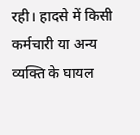रही। हादसे में किसी कर्मचारी या अन्य व्यक्ति के घायल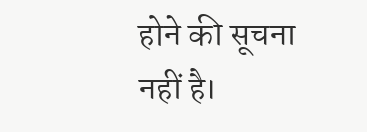होने की सूचना नहीं है।